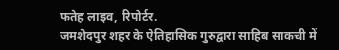फतेह लाइव, रिपोर्टर.
जमशेदपुर शहर के ऐतिहासिक गुरुद्वारा साहिब साकची में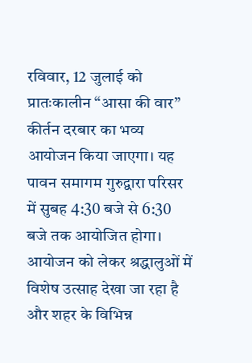रविवार, 12 जुलाई को प्रातःकालीन “आसा की वार” कीर्तन दरबार का भव्य आयोजन किया जाएगा। यह पावन समागम गुरुद्वारा परिसर में सुबह 4:30 बजे से 6:30 बजे तक आयोजित होगा। आयोजन को लेकर श्रद्धालुओं में विशेष उत्साह देखा जा रहा है और शहर के विभिन्न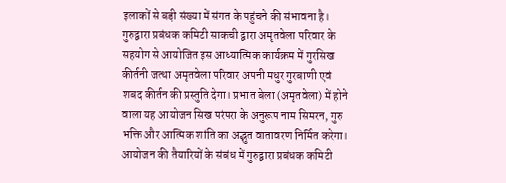इलाकों से बड़ी संख्या में संगत के पहुंचने की संभावना है।
गुरुद्वारा प्रबंधक कमिटी साकची द्वारा अमृतवेला परिवार के सहयोग से आयोजित इस आध्यात्मिक कार्यक्रम में गुरसिख कीर्तनी जत्था अमृतवेला परिवार अपनी मधुर गुरबाणी एवं शबद कीर्तन की प्रस्तुति देगा। प्रभात बेला (अमृतवेला) में होने वाला यह आयोजन सिख परंपरा के अनुरूप नाम सिमरन, गुरु भक्ति और आत्मिक शांति का अद्भुत वातावरण निर्मित करेगा।
आयोजन की तैयारियों के संबंध में गुरुद्वारा प्रबंधक कमिटी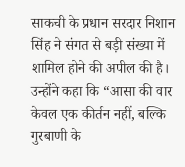साकची के प्रधान सरदार निशान सिंह ने संगत से बड़ी संख्या में शामिल होने की अपील की है। उन्होंने कहा कि “आसा की वार केवल एक कीर्तन नहीं, बल्कि गुरबाणी के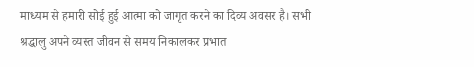माध्यम से हमारी सोई हुई आत्मा को जागृत करने का दिव्य अवसर है। सभी श्रद्धालु अपने व्यस्त जीवन से समय निकालकर प्रभात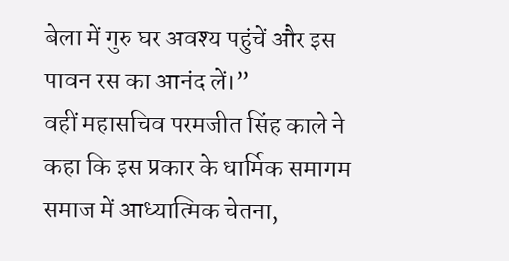बेला में गुरु घर अवश्य पहुंचें और इस पावन रस का आनंद लें।”
वहीं महासचिव परमजीत सिंह काले ने कहा कि इस प्रकार के धार्मिक समागम समाज में आध्यात्मिक चेतना,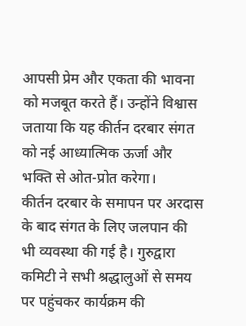आपसी प्रेम और एकता की भावना को मजबूत करते हैं। उन्होंने विश्वास जताया कि यह कीर्तन दरबार संगत को नई आध्यात्मिक ऊर्जा और भक्ति से ओत-प्रोत करेगा।
कीर्तन दरबार के समापन पर अरदास के बाद संगत के लिए जलपान की भी व्यवस्था की गई है। गुरुद्वारा कमिटी ने सभी श्रद्धालुओं से समय पर पहुंचकर कार्यक्रम की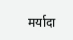मर्यादा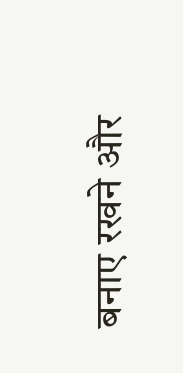बनाए रखने और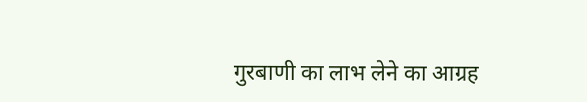गुरबाणी का लाभ लेने का आग्रह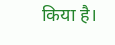किया है।